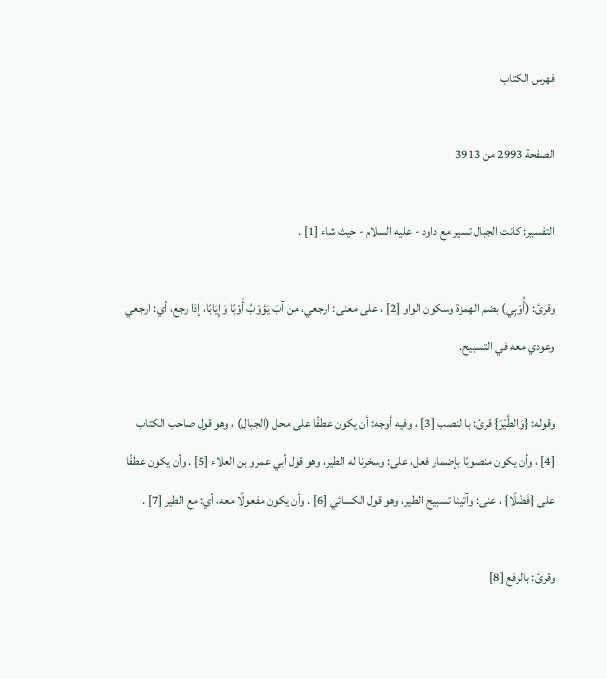فهرس الكتاب

الصفحة 2993 من 3913

التفسير: كانت الجبال تسير مع داود - عليه السلام - حيث شاء [1] .

وقرئ: (أُوْبِي) بضم الهمزة وسكون الواو [2] ، على معنى: ارجعي، من آبَ يَؤوْبُ أَوْبًا وَإِيَابًا، إذا رجع، أي: ارجعي وعودي معه في التسبيح.

وقوله: {وَالطَّيْرَ} قرئ: با لنصب [3] ، وفيه أوجه: أن يكون عطفًا على محل (الجبال) ، وهو قول صاحب الكتاب [4] ، وأن يكون منصوبًا بإضمار فعل، على: وسخرنا له الطير، وهو قول أبي عمرو بن العلاء [5] . وأن يكون عطفًا على {فَضْلًا} ، عنى: وآتينا تسبيح الطير، وهو قول الكسائي [6] . وأن يكون مفعولًا معه، أي: مع الطير [7] .

وقرئ: بالرفع [8]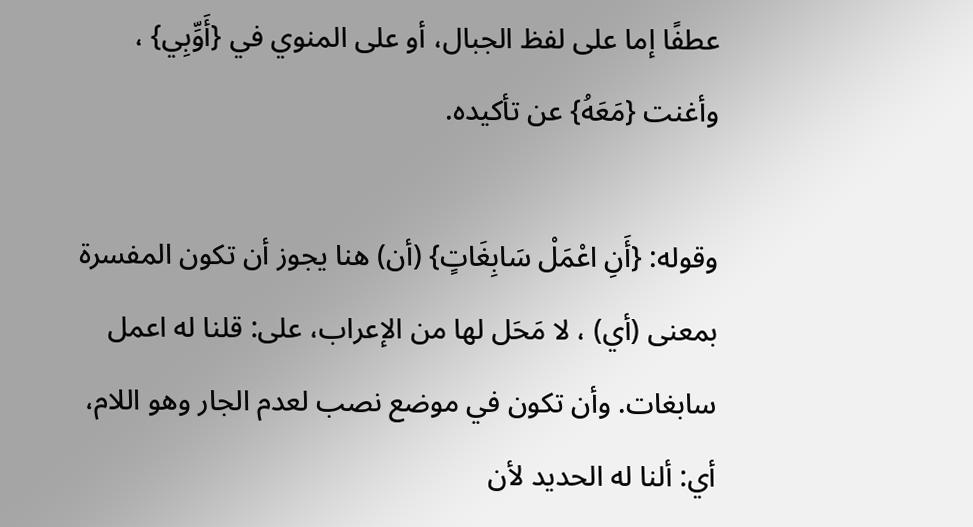عطفًا إما على لفظ الجبال، أو على المنوي في {أَوِّبِي} ، وأغنت {مَعَهُ} عن تأكيده.

وقوله: {أَنِ اعْمَلْ سَابِغَاتٍ} (أن) هنا يجوز أن تكون المفسرة بمعنى (أي) ، لا مَحَل لها من الإعراب، على: قلنا له اعمل سابغات. وأن تكون في موضع نصب لعدم الجار وهو اللام، أي: ألنا له الحديد لأن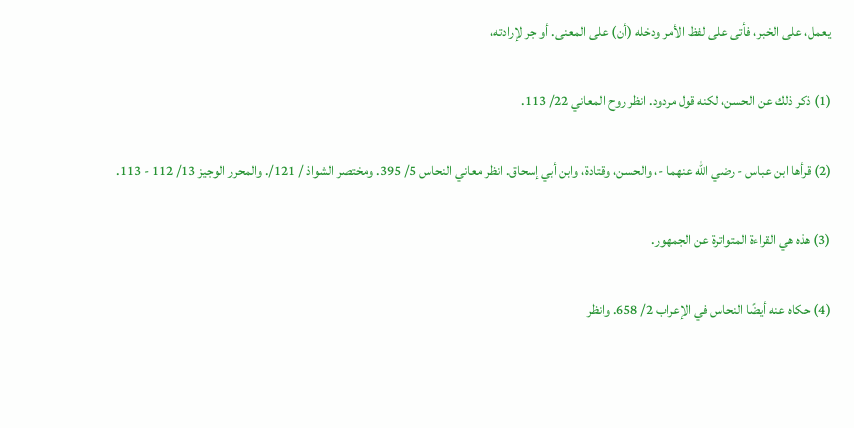يعمل، على الخبر، فأتى على لفظ الأمر ودخله (أن) على المعنى. أو جر لإرادته،

(1) ذكر ذلك عن الحسن، لكنه قول مردود. انظر روح المعاني 22/ 113.

(2) قرأها ابن عباس - رضي الله عنهما -، والحسن، وقتادة، وابن أبي إسحاق. انظر معاني النحاس 5/ 395. ومختصر الشواذ / 121/. والمحرر الوجيز 13/ 112 - 113.

(3) هذه هي القراءة المتواترة عن الجمهور.

(4) حكاه عنه أيضًا النحاس في الإعراب 2/ 658. وانظر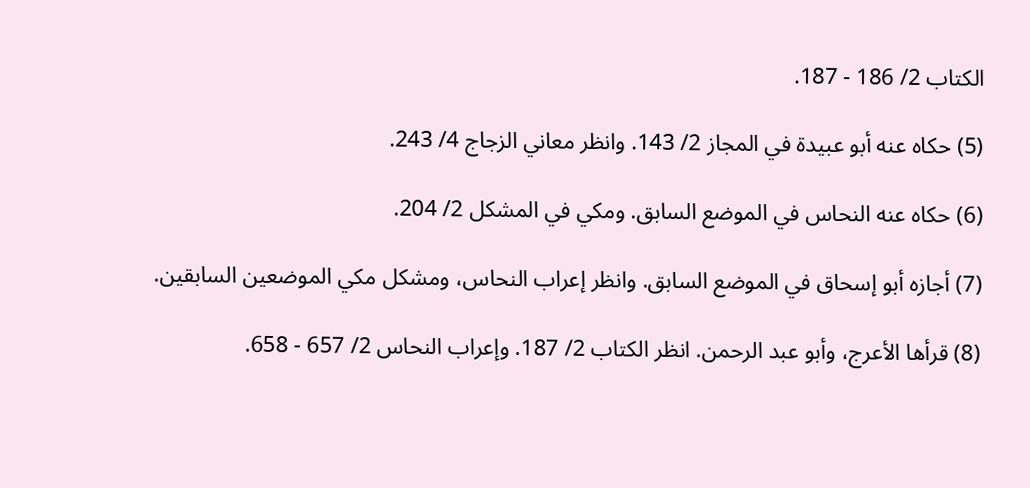الكتاب 2/ 186 - 187.

(5) حكاه عنه أبو عبيدة في المجاز 2/ 143. وانظر معاني الزجاج 4/ 243.

(6) حكاه عنه النحاس في الموضع السابق. ومكي في المشكل 2/ 204.

(7) أجازه أبو إسحاق في الموضع السابق. وانظر إعراب النحاس، ومشكل مكي الموضعين السابقين.

(8) قرأها الأعرج، وأبو عبد الرحمن. انظر الكتاب 2/ 187. وإعراب النحاس 2/ 657 - 658.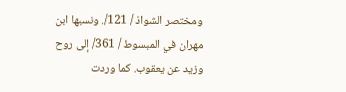ومختصر الشواذ / 121/. ونسبها ابن مهران في المبسوط / 361/ إلى روح وزيد عن يعقوب. كما وردت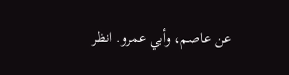عن عاصم، وأبي عمرو. انظر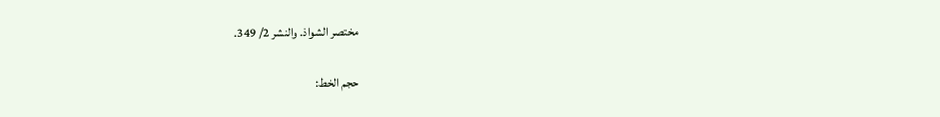مختصر الشواذ. والنشر 2/ 349.

حجم الخط: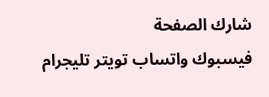شارك الصفحة
فيسبوك واتساب تويتر تليجرام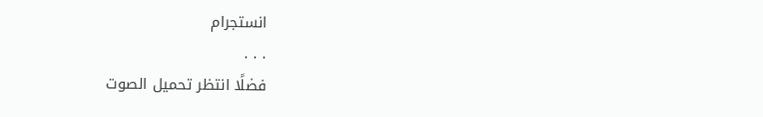انستجرام
. . .
فضلًا انتظر تحميل الصوت